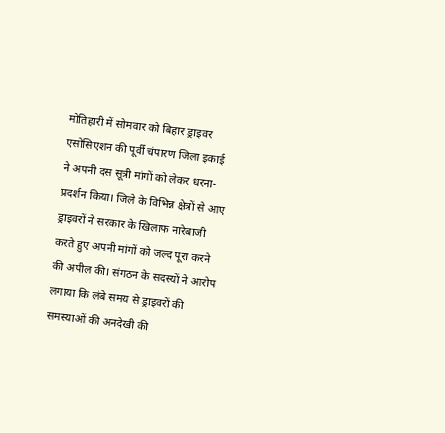मोतिहारी में सोमवार को बिहार ड्राइवर एसोसिएशन की पूर्वी चंपारण जिला इकाई ने अपनी दस सूत्री मांगों को लेकर धरना-प्रदर्शन किया। जिले के विभिन्न क्षेत्रों से आए ड्राइवरों ने सरकार के खिलाफ नारेबाजी करते हुए अपनी मांगों को जल्द पूरा करने की अपील की। संगठन के सदस्यों ने आरोप लगाया कि लंबे समय से ड्राइवरों की समस्याओं की अनदेखी की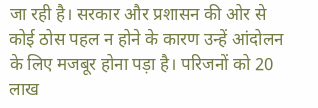जा रही है। सरकार और प्रशासन की ओर से कोई ठोस पहल न होने के कारण उन्हें आंदोलन के लिए मजबूर होना पड़ा है। परिजनों को 20 लाख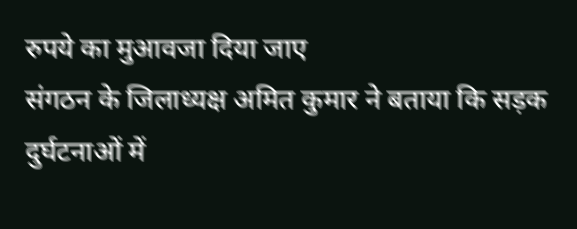रुपये का मुआवजा दिया जाए
संगठन के जिलाध्यक्ष अमित कुमार ने बताया कि सड़क दुर्घटनाओं में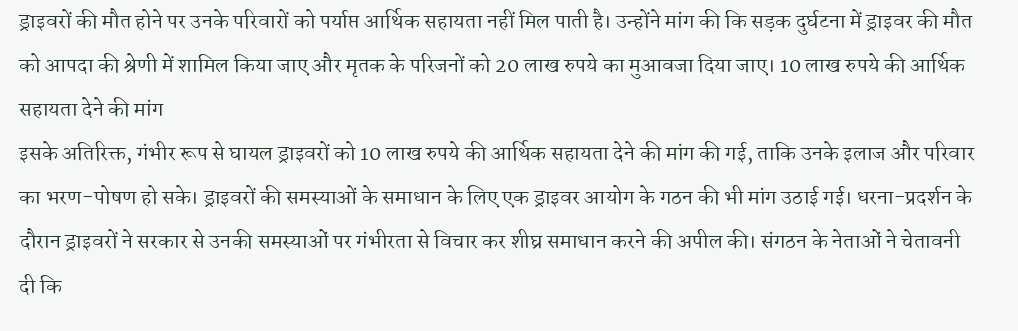ड्राइवरों की मौत होने पर उनके परिवारों को पर्याप्त आर्थिक सहायता नहीं मिल पाती है। उन्होंने मांग की कि सड़क दुर्घटना में ड्राइवर की मौत को आपदा की श्रेणी में शामिल किया जाए और मृतक के परिजनों को 20 लाख रुपये का मुआवजा दिया जाए। 10 लाख रुपये की आर्थिक सहायता देने की मांग
इसके अतिरिक्त, गंभीर रूप से घायल ड्राइवरों को 10 लाख रुपये की आर्थिक सहायता देने की मांग की गई, ताकि उनके इलाज और परिवार का भरण-पोषण हो सके। ड्राइवरों की समस्याओं के समाधान के लिए एक ड्राइवर आयोग के गठन की भी मांग उठाई गई। धरना-प्रदर्शन के दौरान ड्राइवरों ने सरकार से उनकी समस्याओं पर गंभीरता से विचार कर शीघ्र समाधान करने की अपील की। संगठन के नेताओं ने चेतावनी दी कि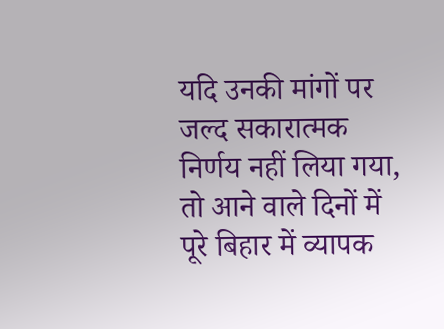यदि उनकी मांगों पर जल्द सकारात्मक निर्णय नहीं लिया गया, तो आने वाले दिनों में पूरे बिहार में व्यापक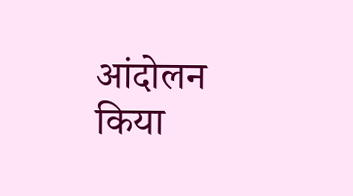आंदोलन किया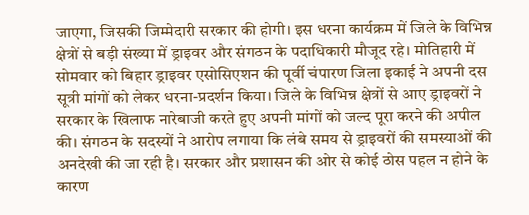जाएगा, जिसकी जिम्मेदारी सरकार की होगी। इस धरना कार्यक्रम में जिले के विभिन्न क्षेत्रों से बड़ी संख्या में ड्राइवर और संगठन के पदाधिकारी मौजूद रहे। मोतिहारी में सोमवार को बिहार ड्राइवर एसोसिएशन की पूर्वी चंपारण जिला इकाई ने अपनी दस सूत्री मांगों को लेकर धरना-प्रदर्शन किया। जिले के विभिन्न क्षेत्रों से आए ड्राइवरों ने सरकार के खिलाफ नारेबाजी करते हुए अपनी मांगों को जल्द पूरा करने की अपील की। संगठन के सदस्यों ने आरोप लगाया कि लंबे समय से ड्राइवरों की समस्याओं की अनदेखी की जा रही है। सरकार और प्रशासन की ओर से कोई ठोस पहल न होने के कारण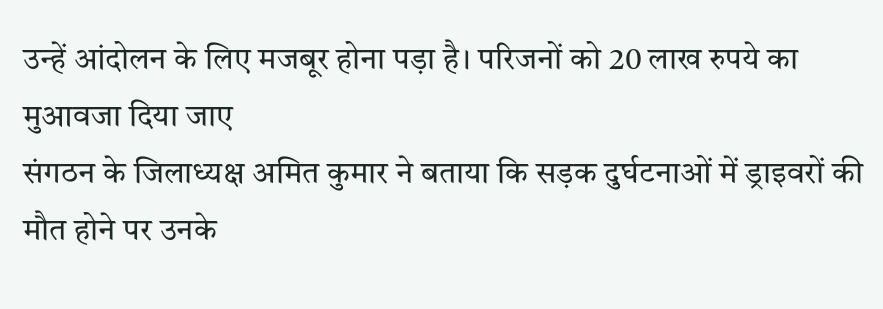उन्हें आंदोलन के लिए मजबूर होना पड़ा है। परिजनों को 20 लाख रुपये का मुआवजा दिया जाए
संगठन के जिलाध्यक्ष अमित कुमार ने बताया कि सड़क दुर्घटनाओं में ड्राइवरों की मौत होने पर उनके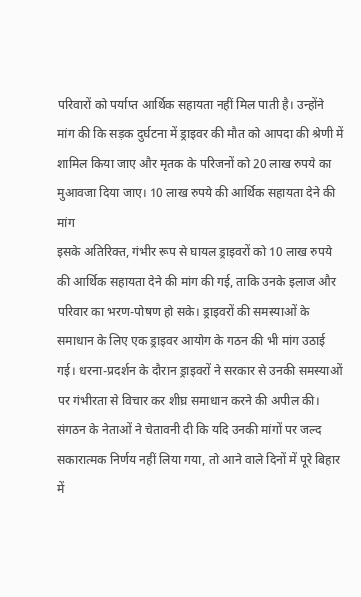परिवारों को पर्याप्त आर्थिक सहायता नहीं मिल पाती है। उन्होंने मांग की कि सड़क दुर्घटना में ड्राइवर की मौत को आपदा की श्रेणी में शामिल किया जाए और मृतक के परिजनों को 20 लाख रुपये का मुआवजा दिया जाए। 10 लाख रुपये की आर्थिक सहायता देने की मांग
इसके अतिरिक्त, गंभीर रूप से घायल ड्राइवरों को 10 लाख रुपये की आर्थिक सहायता देने की मांग की गई, ताकि उनके इलाज और परिवार का भरण-पोषण हो सके। ड्राइवरों की समस्याओं के समाधान के लिए एक ड्राइवर आयोग के गठन की भी मांग उठाई गई। धरना-प्रदर्शन के दौरान ड्राइवरों ने सरकार से उनकी समस्याओं पर गंभीरता से विचार कर शीघ्र समाधान करने की अपील की। संगठन के नेताओं ने चेतावनी दी कि यदि उनकी मांगों पर जल्द सकारात्मक निर्णय नहीं लिया गया, तो आने वाले दिनों में पूरे बिहार में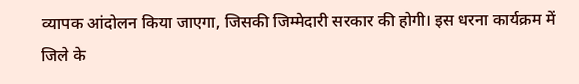व्यापक आंदोलन किया जाएगा, जिसकी जिम्मेदारी सरकार की होगी। इस धरना कार्यक्रम में जिले के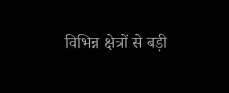विभिन्न क्षेत्रों से बड़ी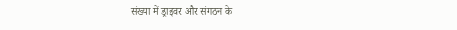संख्या में ड्राइवर और संगठन के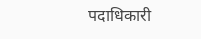पदाधिकारी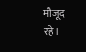मौजूद रहे।